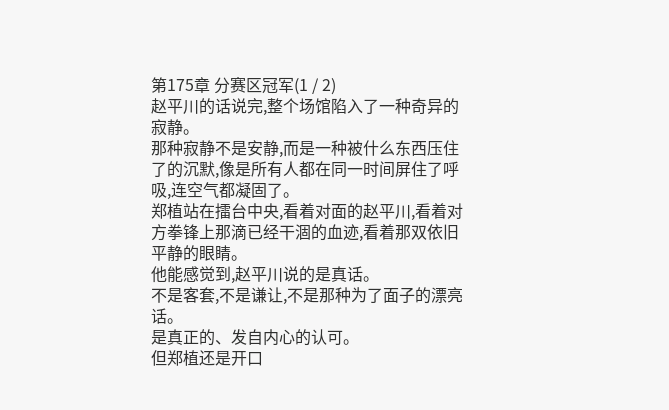第175章 分赛区冠军(1 / 2)
赵平川的话说完,整个场馆陷入了一种奇异的寂静。
那种寂静不是安静,而是一种被什么东西压住了的沉默,像是所有人都在同一时间屏住了呼吸,连空气都凝固了。
郑植站在擂台中央,看着对面的赵平川,看着对方拳锋上那滴已经干涸的血迹,看着那双依旧平静的眼睛。
他能感觉到,赵平川说的是真话。
不是客套,不是谦让,不是那种为了面子的漂亮话。
是真正的、发自内心的认可。
但郑植还是开口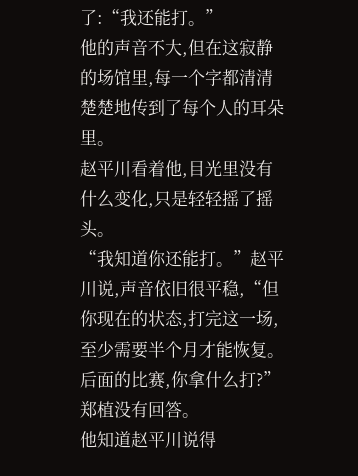了:“我还能打。”
他的声音不大,但在这寂静的场馆里,每一个字都清清楚楚地传到了每个人的耳朵里。
赵平川看着他,目光里没有什么变化,只是轻轻摇了摇头。
“我知道你还能打。”赵平川说,声音依旧很平稳,“但你现在的状态,打完这一场,至少需要半个月才能恢复。后面的比赛,你拿什么打?”
郑植没有回答。
他知道赵平川说得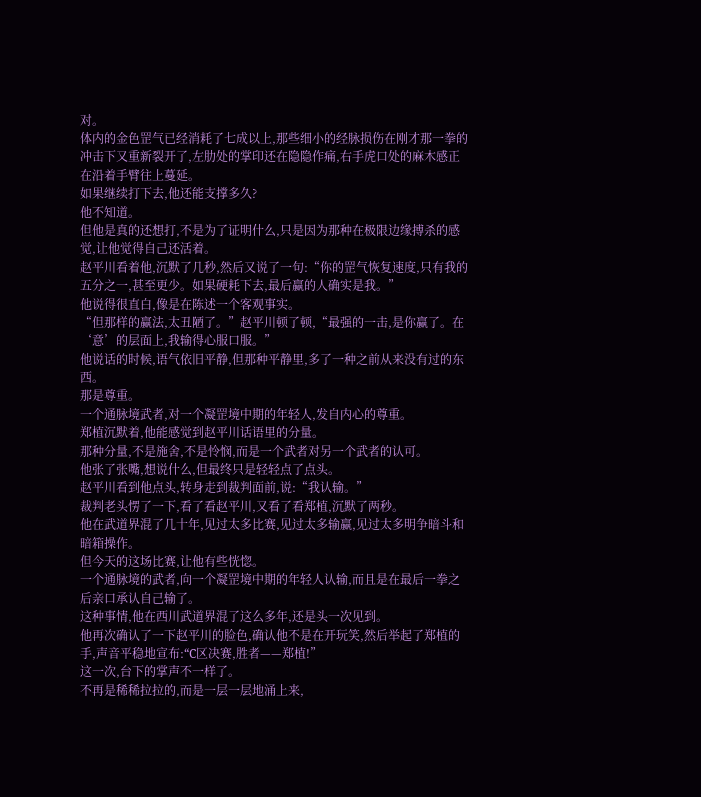对。
体内的金色罡气已经消耗了七成以上,那些细小的经脉损伤在刚才那一拳的冲击下又重新裂开了,左肋处的掌印还在隐隐作痛,右手虎口处的麻木感正在沿着手臂往上蔓延。
如果继续打下去,他还能支撑多久?
他不知道。
但他是真的还想打,不是为了证明什么,只是因为那种在极限边缘搏杀的感觉,让他觉得自己还活着。
赵平川看着他,沉默了几秒,然后又说了一句:“你的罡气恢复速度,只有我的五分之一,甚至更少。如果硬耗下去,最后赢的人确实是我。”
他说得很直白,像是在陈述一个客观事实。
“但那样的赢法,太丑陋了。”赵平川顿了顿,“最强的一击,是你赢了。在‘意’的层面上,我输得心服口服。”
他说话的时候,语气依旧平静,但那种平静里,多了一种之前从来没有过的东西。
那是尊重。
一个通脉境武者,对一个凝罡境中期的年轻人,发自内心的尊重。
郑植沉默着,他能感觉到赵平川话语里的分量。
那种分量,不是施舍,不是怜悯,而是一个武者对另一个武者的认可。
他张了张嘴,想说什么,但最终只是轻轻点了点头。
赵平川看到他点头,转身走到裁判面前,说:“我认输。”
裁判老头愣了一下,看了看赵平川,又看了看郑植,沉默了两秒。
他在武道界混了几十年,见过太多比赛,见过太多输赢,见过太多明争暗斗和暗箱操作。
但今天的这场比赛,让他有些恍惚。
一个通脉境的武者,向一个凝罡境中期的年轻人认输,而且是在最后一拳之后亲口承认自己输了。
这种事情,他在西川武道界混了这么多年,还是头一次见到。
他再次确认了一下赵平川的脸色,确认他不是在开玩笑,然后举起了郑植的手,声音平稳地宣布:“C区决赛,胜者——郑植!”
这一次,台下的掌声不一样了。
不再是稀稀拉拉的,而是一层一层地涌上来,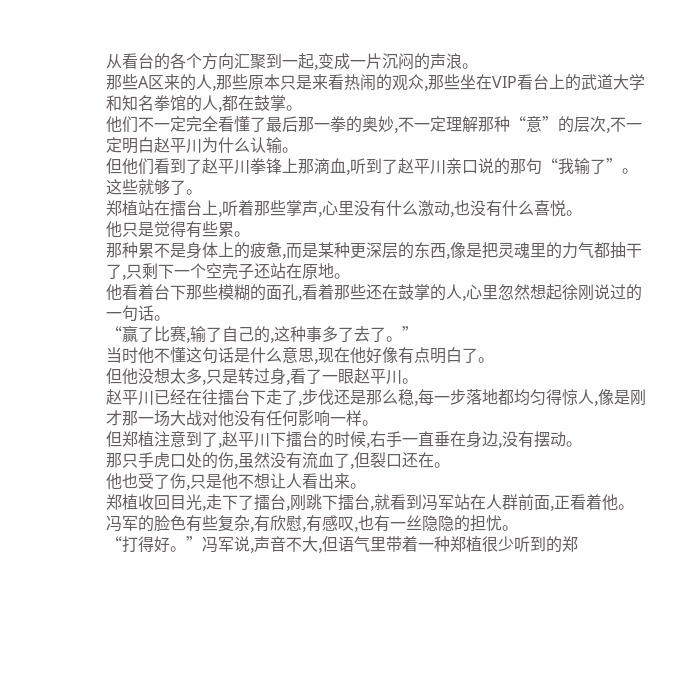从看台的各个方向汇聚到一起,变成一片沉闷的声浪。
那些A区来的人,那些原本只是来看热闹的观众,那些坐在VIP看台上的武道大学和知名拳馆的人,都在鼓掌。
他们不一定完全看懂了最后那一拳的奥妙,不一定理解那种“意”的层次,不一定明白赵平川为什么认输。
但他们看到了赵平川拳锋上那滴血,听到了赵平川亲口说的那句“我输了”。
这些就够了。
郑植站在擂台上,听着那些掌声,心里没有什么激动,也没有什么喜悦。
他只是觉得有些累。
那种累不是身体上的疲惫,而是某种更深层的东西,像是把灵魂里的力气都抽干了,只剩下一个空壳子还站在原地。
他看着台下那些模糊的面孔,看着那些还在鼓掌的人,心里忽然想起徐刚说过的一句话。
“赢了比赛,输了自己的,这种事多了去了。”
当时他不懂这句话是什么意思,现在他好像有点明白了。
但他没想太多,只是转过身,看了一眼赵平川。
赵平川已经在往擂台下走了,步伐还是那么稳,每一步落地都均匀得惊人,像是刚才那一场大战对他没有任何影响一样。
但郑植注意到了,赵平川下擂台的时候,右手一直垂在身边,没有摆动。
那只手虎口处的伤,虽然没有流血了,但裂口还在。
他也受了伤,只是他不想让人看出来。
郑植收回目光,走下了擂台,刚跳下擂台,就看到冯军站在人群前面,正看着他。
冯军的脸色有些复杂,有欣慰,有感叹,也有一丝隐隐的担忧。
“打得好。”冯军说,声音不大,但语气里带着一种郑植很少听到的郑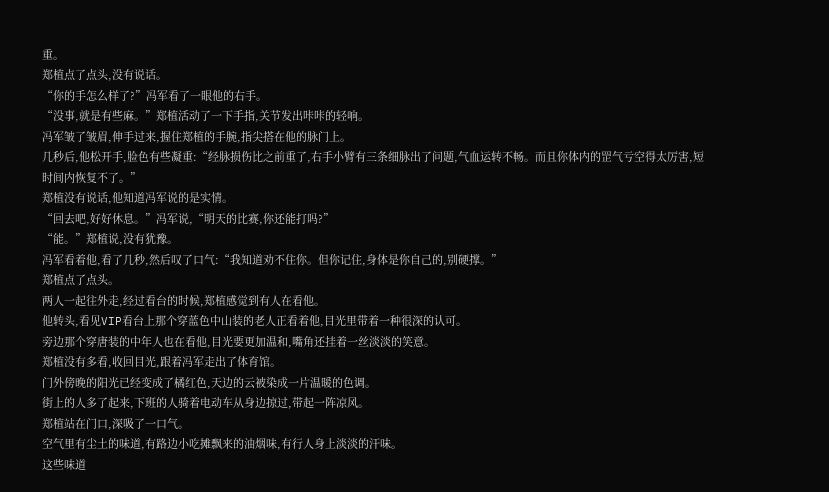重。
郑植点了点头,没有说话。
“你的手怎么样了?”冯军看了一眼他的右手。
“没事,就是有些麻。”郑植活动了一下手指,关节发出咔咔的轻响。
冯军皱了皱眉,伸手过来,握住郑植的手腕,指尖搭在他的脉门上。
几秒后,他松开手,脸色有些凝重:“经脉损伤比之前重了,右手小臂有三条细脉出了问题,气血运转不畅。而且你体内的罡气亏空得太厉害,短时间内恢复不了。”
郑植没有说话,他知道冯军说的是实情。
“回去吧,好好休息。”冯军说,“明天的比赛,你还能打吗?”
“能。”郑植说,没有犹豫。
冯军看着他,看了几秒,然后叹了口气:“我知道劝不住你。但你记住,身体是你自己的,别硬撑。”
郑植点了点头。
两人一起往外走,经过看台的时候,郑植感觉到有人在看他。
他转头,看见VIP看台上那个穿蓝色中山装的老人正看着他,目光里带着一种很深的认可。
旁边那个穿唐装的中年人也在看他,目光要更加温和,嘴角还挂着一丝淡淡的笑意。
郑植没有多看,收回目光,跟着冯军走出了体育馆。
门外傍晚的阳光已经变成了橘红色,天边的云被染成一片温暖的色调。
街上的人多了起来,下班的人骑着电动车从身边掠过,带起一阵凉风。
郑植站在门口,深吸了一口气。
空气里有尘土的味道,有路边小吃摊飘来的油烟味,有行人身上淡淡的汗味。
这些味道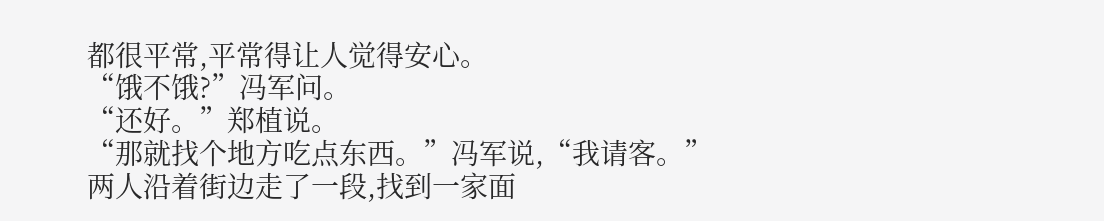都很平常,平常得让人觉得安心。
“饿不饿?”冯军问。
“还好。”郑植说。
“那就找个地方吃点东西。”冯军说,“我请客。”
两人沿着街边走了一段,找到一家面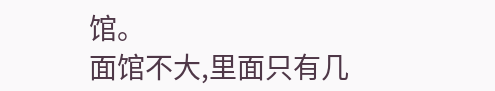馆。
面馆不大,里面只有几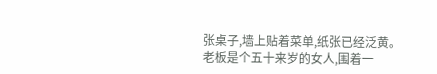张桌子,墙上贴着菜单,纸张已经泛黄。
老板是个五十来岁的女人,围着一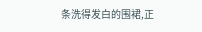条洗得发白的围裙,正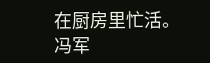在厨房里忙活。
冯军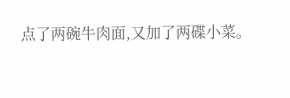点了两碗牛肉面,又加了两碟小菜。